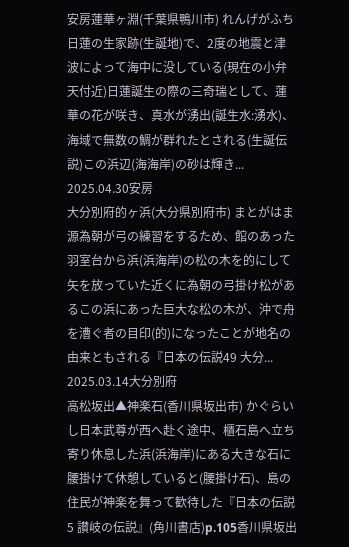安房蓮華ヶ淵(千葉県鴨川市) れんげがふち日蓮の生家跡(生誕地)で、2度の地震と津波によって海中に没している(現在の小弁天付近)日蓮誕生の際の三奇瑞として、蓮華の花が咲き、真水が湧出(誕生水:湧水)、海域で無数の鯛が群れたとされる(生誕伝説)この浜辺(海海岸)の砂は輝き... 2025.04.30安房
大分別府的ヶ浜(大分県別府市) まとがはま源為朝が弓の練習をするため、館のあった羽室台から浜(浜海岸)の松の木を的にして矢を放っていた近くに為朝の弓掛け松があるこの浜にあった巨大な松の木が、沖で舟を漕ぐ者の目印(的)になったことが地名の由来ともされる『日本の伝説49 大分... 2025.03.14大分別府
高松坂出▲神楽石(香川県坂出市) かぐらいし日本武尊が西へ赴く途中、櫃石島へ立ち寄り休息した浜(浜海岸)にある大きな石に腰掛けて休憩していると(腰掛け石)、島の住民が神楽を舞って歓待した『日本の伝説5 讃岐の伝説』(角川書店)p.105香川県坂出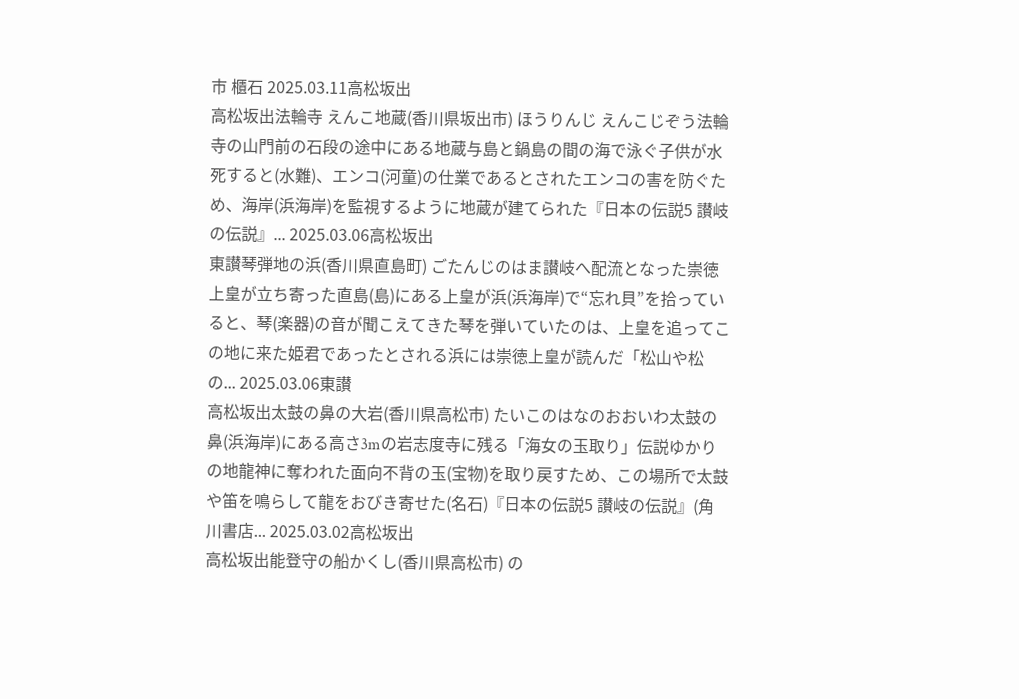市 櫃石 2025.03.11高松坂出
高松坂出法輪寺 えんこ地蔵(香川県坂出市) ほうりんじ えんこじぞう法輪寺の山門前の石段の途中にある地蔵与島と鍋島の間の海で泳ぐ子供が水死すると(水難)、エンコ(河童)の仕業であるとされたエンコの害を防ぐため、海岸(浜海岸)を監視するように地蔵が建てられた『日本の伝説5 讃岐の伝説』... 2025.03.06高松坂出
東讃琴弾地の浜(香川県直島町) ごたんじのはま讃岐へ配流となった崇徳上皇が立ち寄った直島(島)にある上皇が浜(浜海岸)で“忘れ貝”を拾っていると、琴(楽器)の音が聞こえてきた琴を弾いていたのは、上皇を追ってこの地に来た姫君であったとされる浜には崇徳上皇が読んだ「松山や松の... 2025.03.06東讃
高松坂出太鼓の鼻の大岩(香川県高松市) たいこのはなのおおいわ太鼓の鼻(浜海岸)にある高さ3mの岩志度寺に残る「海女の玉取り」伝説ゆかりの地龍神に奪われた面向不背の玉(宝物)を取り戻すため、この場所で太鼓や笛を鳴らして龍をおびき寄せた(名石)『日本の伝説5 讃岐の伝説』(角川書店... 2025.03.02高松坂出
高松坂出能登守の船かくし(香川県高松市) の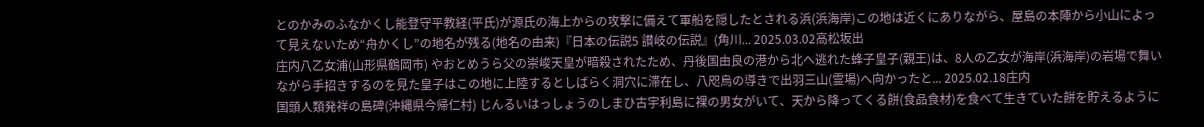とのかみのふなかくし能登守平教経(平氏)が源氏の海上からの攻撃に備えて軍船を隠したとされる浜(浜海岸)この地は近くにありながら、屋島の本陣から小山によって見えないため“舟かくし”の地名が残る(地名の由来)『日本の伝説5 讃岐の伝説』(角川... 2025.03.02高松坂出
庄内八乙女浦(山形県鶴岡市) やおとめうら父の崇峻天皇が暗殺されたため、丹後国由良の港から北へ逃れた蜂子皇子(親王)は、8人の乙女が海岸(浜海岸)の岩場で舞いながら手招きするのを見た皇子はこの地に上陸するとしばらく洞穴に滞在し、八咫烏の導きで出羽三山(霊場)へ向かったと... 2025.02.18庄内
国頭人類発祥の島碑(沖縄県今帰仁村) じんるいはっしょうのしまひ古宇利島に裸の男女がいて、天から降ってくる餅(食品食材)を食べて生きていた餅を貯えるように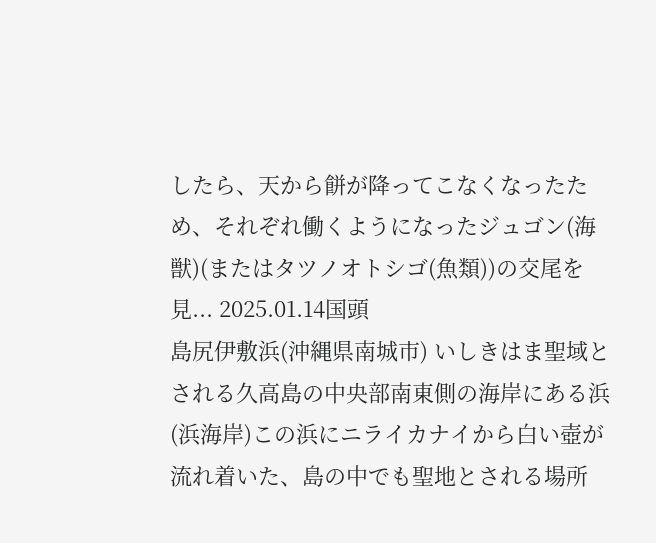したら、天から餅が降ってこなくなったため、それぞれ働くようになったジュゴン(海獣)(またはタツノオトシゴ(魚類))の交尾を見... 2025.01.14国頭
島尻伊敷浜(沖縄県南城市) いしきはま聖域とされる久高島の中央部南東側の海岸にある浜(浜海岸)この浜にニライカナイから白い壺が流れ着いた、島の中でも聖地とされる場所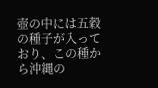壺の中には五穀の種子が入っており、この種から沖縄の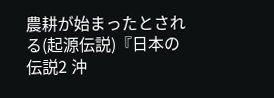農耕が始まったとされる(起源伝説)『日本の伝説2 沖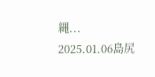縄... 2025.01.06島尻